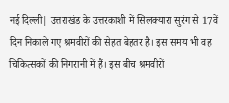नई दिल्ली| उत्तराखंड के उत्तरकाशी में सिलक्यारा सुरंग से 17वें दिन निकाले गए श्रमवीरों की सेहत बेहतर है। इस समय भी वह चिकित्सकों की निगरानी में हैं। इस बीच श्रमवीरों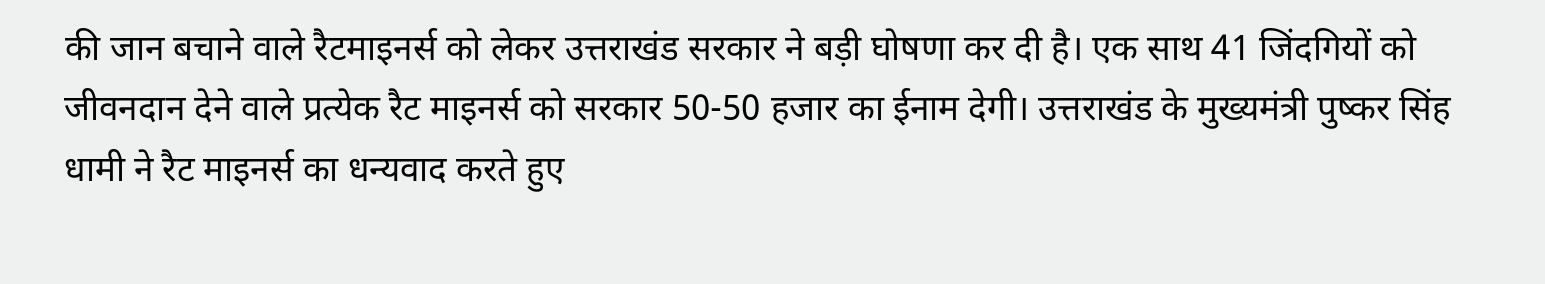की जान बचाने वाले रैटमाइनर्स को लेकर उत्तराखंड सरकार ने बड़ी घोषणा कर दी है। एक साथ 41 जिंदगियों को जीवनदान देने वाले प्रत्येक रैट माइनर्स को सरकार 50-50 हजार का ईनाम देगी। उत्तराखंड के मुख्यमंत्री पुष्कर सिंह धामी ने रैट माइनर्स का धन्यवाद करते हुए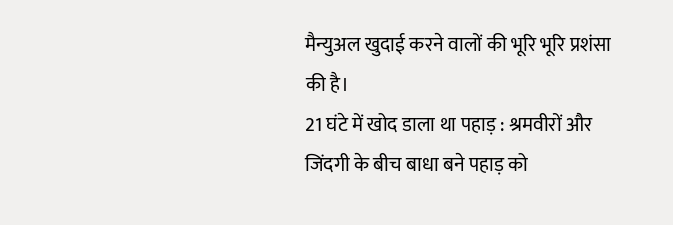मैन्युअल खुदाई करने वालों की भूरि भूरि प्रशंसा की है।
21 घंटे में खोद डाला था पहाड़ : श्रमवीरों और जिंदगी के बीच बाधा बने पहाड़ को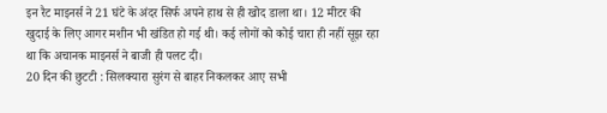इन रैट माइनर्स ने 21 घंटे के अंदर सिर्फ अपने हाथ से ही खोद डाला था। 12 मीटर की खुदाई के लिए आगर मशीन भी खंडित हो गई थी। कई लोगों को कोई चारा ही नहीं सूझ रहा था कि अचानक माइनर्स ने बाजी ही पलट दी।
20 दिन की छुटटी : सिलक्यारा सुरंग से बाहर निकलकर आए सभी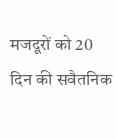मजदूरों को 20 दिन की सवैतनिक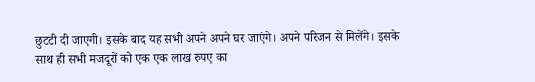छुटटी दी जाएगी। इसके बाद यह सभी अपने अपने घर जाएंगे। अपने परिजन से मिलेंगे। इसके साथ ही सभी मजदूरों को एक एक लाख रुपए का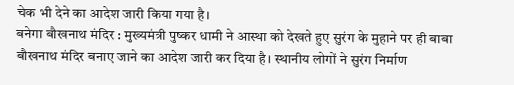चेक भी देने का आदेश जारी किया गया है।
बनेगा बौखनाथ मंदिर : मुख्यमंत्री पुष्कर धामी ने आस्था को देखते हुए सुरंग के मुहाने पर ही बाबा बौखनाथ मंदिर बनाए जाने का आदेश जारी कर दिया है। स्थानीय लोगों ने सुरंग निर्माण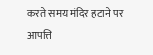करते समय मंदिर हटाने पर आपत्ति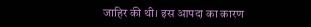जाहिर की थी। इस आपदा का कारण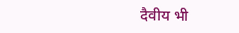दैवीय भी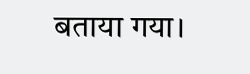बताया गया।